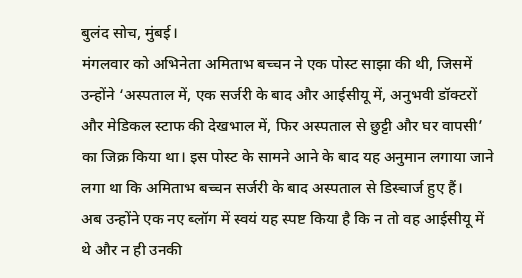बुलंद सोच, मुंबई।
मंगलवार को अभिनेता अमिताभ बच्चन ने एक पोस्ट साझा की थी, जिसमें उन्होंने ‘अस्पताल में, एक सर्जरी के बाद और आईसीयू में, अनुभवी डॉक्टरों और मेडिकल स्टाफ की देखभाल में, फिर अस्पताल से छुट्टी और घर वापसी’ का जिक्र किया था। इस पोस्ट के सामने आने के बाद यह अनुमान लगाया जाने लगा था कि अमिताभ बच्चन सर्जरी के बाद अस्पताल से डिस्चार्ज हुए हैं।
अब उन्होंने एक नए ब्लॉग में स्वयं यह स्पष्ट किया है कि न तो वह आईसीयू में थे और न ही उनकी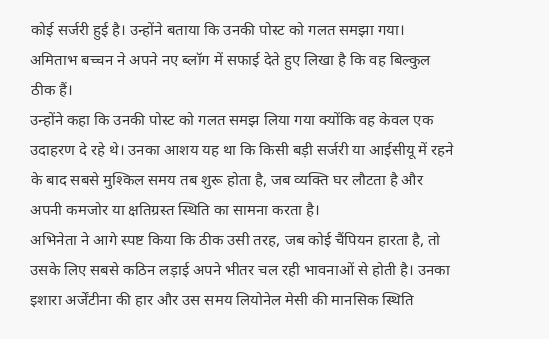कोई सर्जरी हुई है। उन्होंने बताया कि उनकी पोस्ट को गलत समझा गया। अमिताभ बच्चन ने अपने नए ब्लॉग में सफाई देते हुए लिखा है कि वह बिल्कुल ठीक हैं।
उन्होंने कहा कि उनकी पोस्ट को गलत समझ लिया गया क्योंकि वह केवल एक उदाहरण दे रहे थे। उनका आशय यह था कि किसी बड़ी सर्जरी या आईसीयू में रहने के बाद सबसे मुश्किल समय तब शुरू होता है, जब व्यक्ति घर लौटता है और अपनी कमजोर या क्षतिग्रस्त स्थिति का सामना करता है।
अभिनेता ने आगे स्पष्ट किया कि ठीक उसी तरह, जब कोई चैंपियन हारता है, तो उसके लिए सबसे कठिन लड़ाई अपने भीतर चल रही भावनाओं से होती है। उनका इशारा अर्जेंटीना की हार और उस समय लियोनेल मेसी की मानसिक स्थिति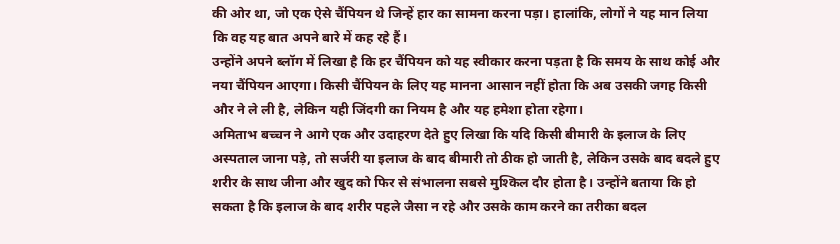की ओर था, जो एक ऐसे चैंपियन थे जिन्हें हार का सामना करना पड़ा। हालांकि, लोगों ने यह मान लिया कि वह यह बात अपने बारे में कह रहे हैं।
उन्होंने अपने ब्लॉग में लिखा है कि हर चैंपियन को यह स्वीकार करना पड़ता है कि समय के साथ कोई और नया चैंपियन आएगा। किसी चैंपियन के लिए यह मानना आसान नहीं होता कि अब उसकी जगह किसी और ने ले ली है, लेकिन यही जिंदगी का नियम है और यह हमेशा होता रहेगा।
अमिताभ बच्चन ने आगे एक और उदाहरण देते हुए लिखा कि यदि किसी बीमारी के इलाज के लिए अस्पताल जाना पड़े, तो सर्जरी या इलाज के बाद बीमारी तो ठीक हो जाती है, लेकिन उसके बाद बदले हुए शरीर के साथ जीना और खुद को फिर से संभालना सबसे मुश्किल दौर होता है। उन्होंने बताया कि हो सकता है कि इलाज के बाद शरीर पहले जैसा न रहे और उसके काम करने का तरीका बदल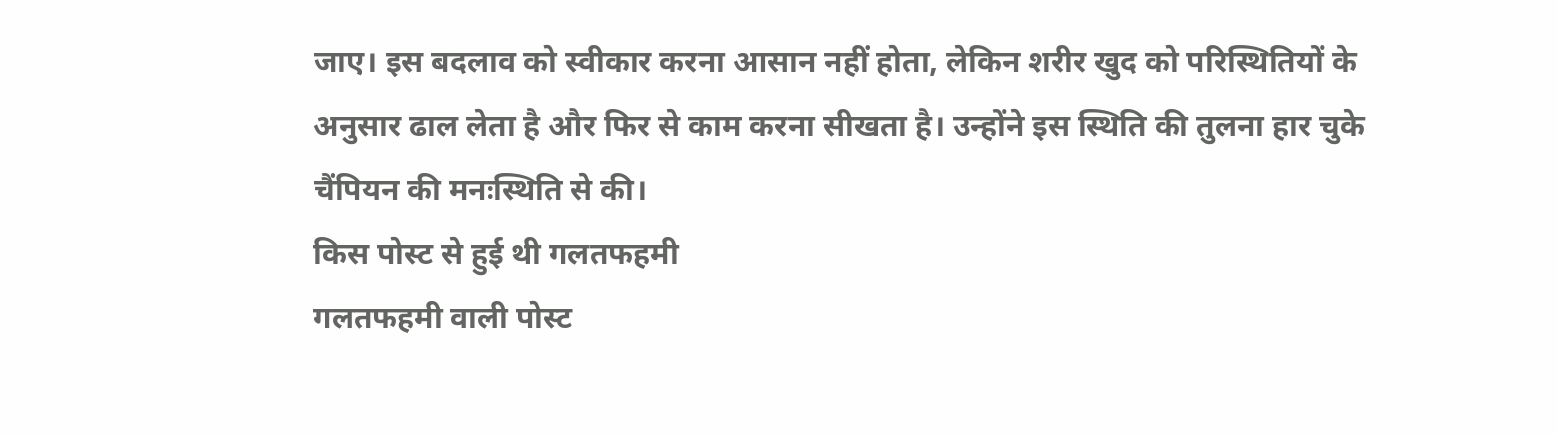जाए। इस बदलाव को स्वीकार करना आसान नहीं होता, लेकिन शरीर खुद को परिस्थितियों के अनुसार ढाल लेता है और फिर से काम करना सीखता है। उन्होंने इस स्थिति की तुलना हार चुके चैंपियन की मनःस्थिति से की।
किस पोस्ट से हुई थी गलतफहमी
गलतफहमी वाली पोस्ट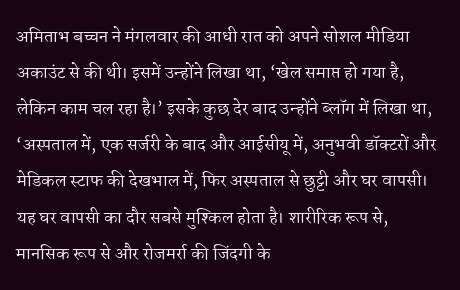अमिताभ बच्चन ने मंगलवार की आधी रात को अपने सोशल मीडिया अकाउंट से की थी। इसमें उन्होंने लिखा था, ‘खेल समाप्त हो गया है, लेकिन काम चल रहा है।’ इसके कुछ देर बाद उन्होंने ब्लॉग में लिखा था, ‘अस्पताल में, एक सर्जरी के बाद और आईसीयू में, अनुभवी डॉक्टरों और मेडिकल स्टाफ की देखभाल में, फिर अस्पताल से छुट्टी और घर वापसी। यह घर वापसी का दौर सबसे मुश्किल होता है। शारीरिक रूप से, मानसिक रूप से और रोजमर्रा की जिंदगी के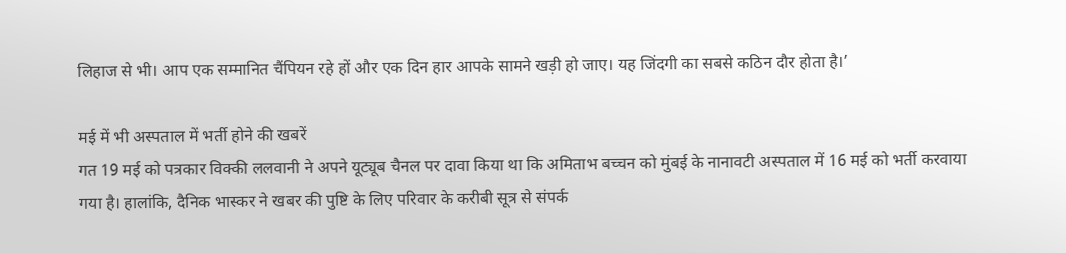लिहाज से भी। आप एक सम्मानित चैंपियन रहे हों और एक दिन हार आपके सामने खड़ी हो जाए। यह जिंदगी का सबसे कठिन दौर होता है।’

मई में भी अस्पताल में भर्ती होने की खबरें
गत 19 मई को पत्रकार विक्की ललवानी ने अपने यूट्यूब चैनल पर दावा किया था कि अमिताभ बच्चन को मुंबई के नानावटी अस्पताल में 16 मई को भर्ती करवाया गया है। हालांकि, दैनिक भास्कर ने खबर की पुष्टि के लिए परिवार के करीबी सूत्र से संपर्क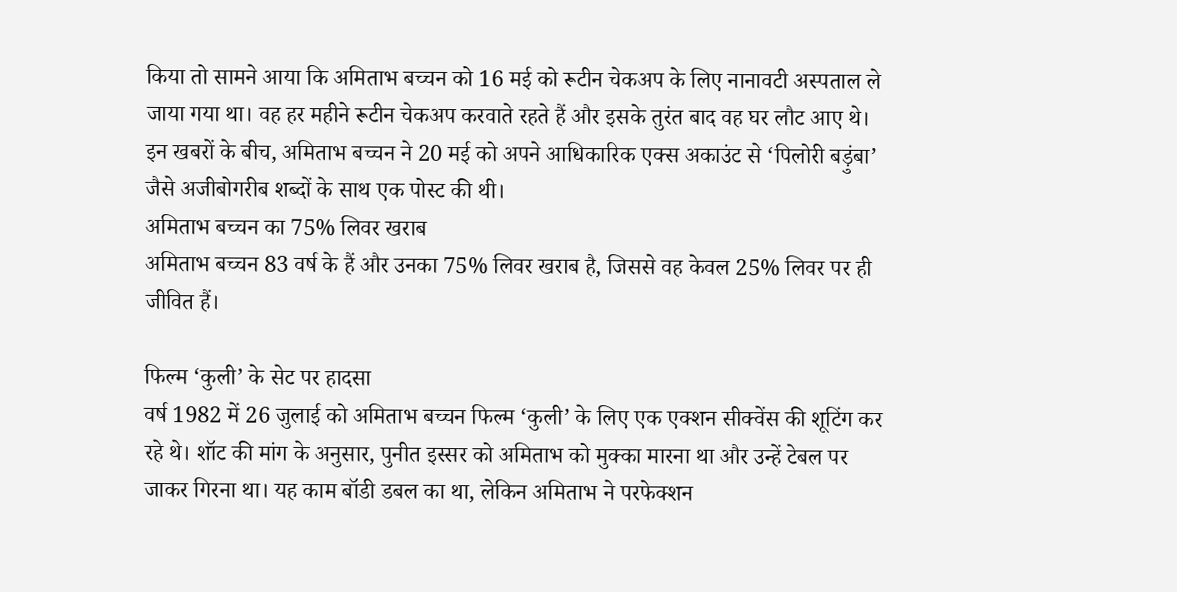किया तो सामने आया कि अमिताभ बच्चन को 16 मई को रूटीन चेकअप के लिए नानावटी अस्पताल ले जाया गया था। वह हर महीने रूटीन चेकअप करवाते रहते हैं और इसके तुरंत बाद वह घर लौट आए थे। इन खबरों के बीच, अमिताभ बच्चन ने 20 मई को अपने आधिकारिक एक्स अकाउंट से ‘पिलोरी बड़ुंबा’ जैसे अजीबोगरीब शब्दों के साथ एक पोस्ट की थी।
अमिताभ बच्चन का 75% लिवर खराब
अमिताभ बच्चन 83 वर्ष के हैं और उनका 75% लिवर खराब है, जिससे वह केवल 25% लिवर पर ही जीवित हैं।

फिल्म ‘कुली’ के सेट पर हादसा
वर्ष 1982 में 26 जुलाई को अमिताभ बच्चन फिल्म ‘कुली’ के लिए एक एक्शन सीक्वेंस की शूटिंग कर रहे थे। शॉट की मांग के अनुसार, पुनीत इस्सर को अमिताभ को मुक्का मारना था और उन्हें टेबल पर जाकर गिरना था। यह काम बॉडी डबल का था, लेकिन अमिताभ ने परफेक्शन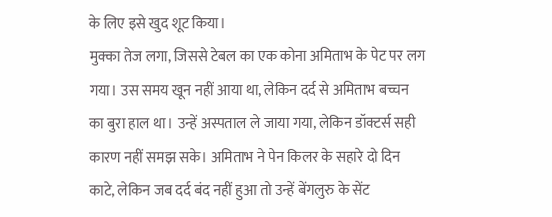के लिए इसे खुद शूट किया।
मुक्का तेज लगा, जिससे टेबल का एक कोना अमिताभ के पेट पर लग गया। उस समय खून नहीं आया था, लेकिन दर्द से अमिताभ बच्चन का बुरा हाल था। उन्हें अस्पताल ले जाया गया, लेकिन डॉक्टर्स सही कारण नहीं समझ सके। अमिताभ ने पेन किलर के सहारे दो दिन काटे, लेकिन जब दर्द बंद नहीं हुआ तो उन्हें बेंगलुरु के सेंट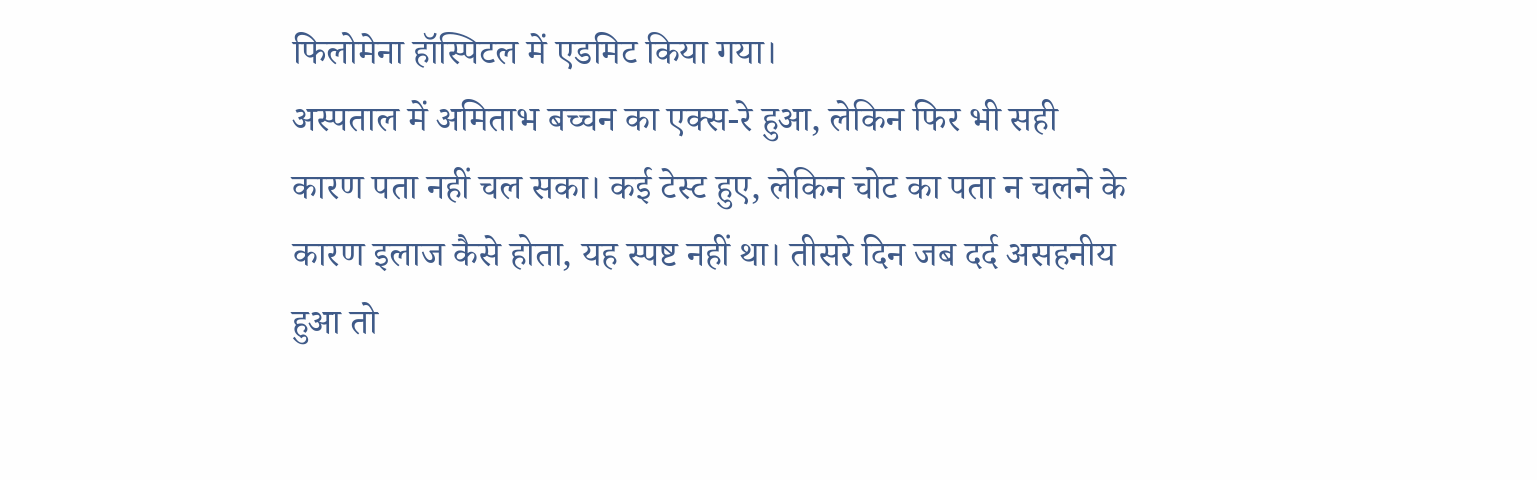फिलोमेना हॉस्पिटल में एडमिट किया गया।
अस्पताल में अमिताभ बच्चन का एक्स-रे हुआ, लेकिन फिर भी सही कारण पता नहीं चल सका। कई टेस्ट हुए, लेकिन चोट का पता न चलने के कारण इलाज कैसे होता, यह स्पष्ट नहीं था। तीसरे दिन जब दर्द असहनीय हुआ तो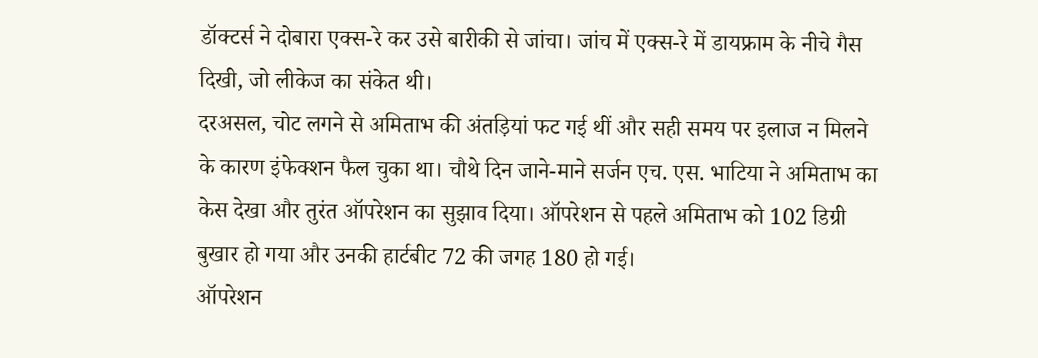डॉक्टर्स ने दोबारा एक्स-रे कर उसे बारीकी से जांचा। जांच में एक्स-रे में डायफ्राम के नीचे गैस दिखी, जो लीकेज का संकेत थी।
दरअसल, चोट लगने से अमिताभ की अंतड़ियां फट गई थीं और सही समय पर इलाज न मिलने के कारण इंफेक्शन फैल चुका था। चौथे दिन जाने-माने सर्जन एच. एस. भाटिया ने अमिताभ का केस देखा और तुरंत ऑपरेशन का सुझाव दिया। ऑपरेशन से पहले अमिताभ को 102 डिग्री बुखार हो गया और उनकी हार्टबीट 72 की जगह 180 हो गई।
ऑपरेशन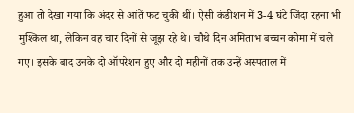हुआ तो देखा गया कि अंदर से आंतें फट चुकी थीं। ऐसी कंडीशन में 3-4 घंटे जिंदा रहना भी मुश्किल था, लेकिन वह चार दिनों से जूझ रहे थे। चौथे दिन अमिताभ बच्चन कोमा में चले गए। इसके बाद उनके दो ऑपरेशन हुए और दो महीनों तक उन्हें अस्पताल में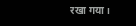रखा गया।